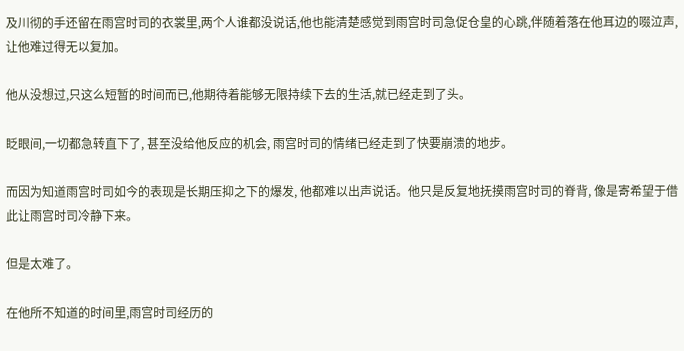及川彻的手还留在雨宫时司的衣裳里,两个人谁都没说话,他也能清楚感觉到雨宫时司急促仓皇的心跳,伴随着落在他耳边的啜泣声,让他难过得无以复加。

他从没想过,只这么短暂的时间而已,他期待着能够无限持续下去的生活,就已经走到了头。

眨眼间,一切都急转直下了, 甚至没给他反应的机会, 雨宫时司的情绪已经走到了快要崩溃的地步。

而因为知道雨宫时司如今的表现是长期压抑之下的爆发, 他都难以出声说话。他只是反复地抚摸雨宫时司的脊背, 像是寄希望于借此让雨宫时司冷静下来。

但是太难了。

在他所不知道的时间里,雨宫时司经历的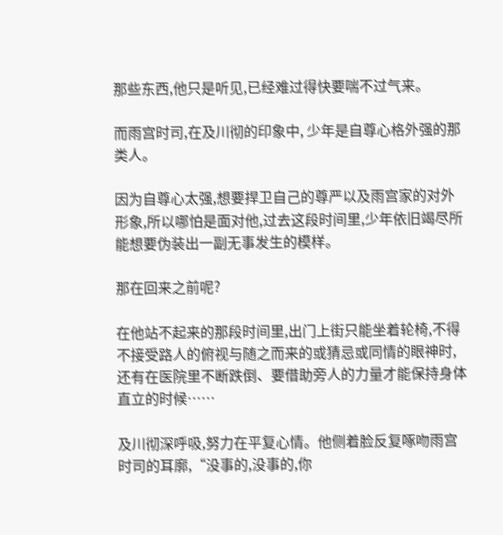那些东西,他只是听见,已经难过得快要喘不过气来。

而雨宫时司,在及川彻的印象中, 少年是自尊心格外强的那类人。

因为自尊心太强,想要捍卫自己的尊严以及雨宫家的对外形象,所以哪怕是面对他,过去这段时间里,少年依旧竭尽所能想要伪装出一副无事发生的模样。

那在回来之前呢?

在他站不起来的那段时间里,出门上街只能坐着轮椅,不得不接受路人的俯视与随之而来的或猜忌或同情的眼神时,还有在医院里不断跌倒、要借助旁人的力量才能保持身体直立的时候……

及川彻深呼吸,努力在平复心情。他侧着脸反复啄吻雨宫时司的耳廓,“没事的,没事的,你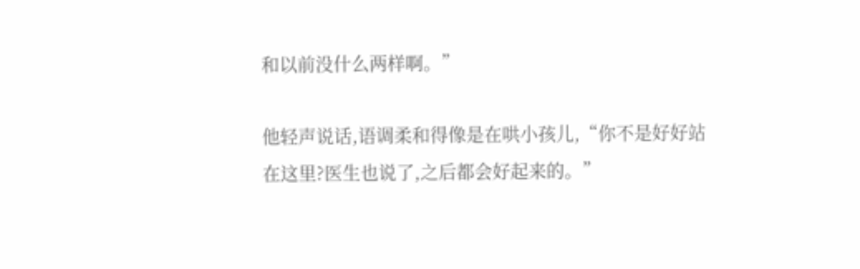和以前没什么两样啊。”

他轻声说话,语调柔和得像是在哄小孩儿,“你不是好好站在这里?医生也说了,之后都会好起来的。”